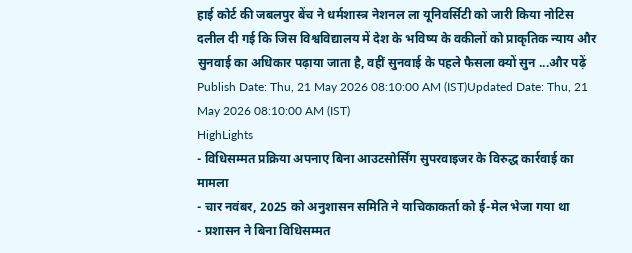हाई कोर्ट की जबलपुर बेंच ने धर्मशास्त्र नेशनल ला यूनिवर्सिटी को जारी किया नोटिस
दलील दी गई कि जिस विश्वविद्यालय में देश के भविष्य के वकीलों को प्राकृतिक न्याय और सुनवाई का अधिकार पढ़ाया जाता है, वहीं सुनवाई के पहले फैसला क्यों सुन ...और पढ़ें
Publish Date: Thu, 21 May 2026 08:10:00 AM (IST)Updated Date: Thu, 21 May 2026 08:10:00 AM (IST)
HighLights
- विधिसम्मत प्रक्रिया अपनाए बिना आउटसोर्सिंग सुपरवाइजर के विरुद्ध कार्रवाई का मामला
- चार नवंबर, 2025 को अनुशासन समिति ने याचिकाकर्ता को ई-मेल भेजा गया था
- प्रशासन ने बिना विधिसम्मत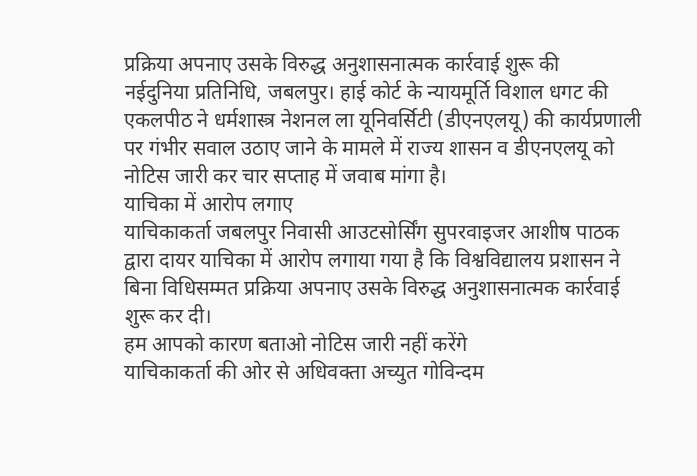प्रक्रिया अपनाए उसके विरुद्ध अनुशासनात्मक कार्रवाई शुरू की
नईदुनिया प्रतिनिधि, जबलपुर। हाई कोर्ट के न्यायमूर्ति विशाल धगट की एकलपीठ ने धर्मशास्त्र नेशनल ला यूनिवर्सिटी (डीएनएलयू) की कार्यप्रणाली पर गंभीर सवाल उठाए जाने के मामले में राज्य शासन व डीएनएलयू को नोटिस जारी कर चार सप्ताह में जवाब मांगा है।
याचिका में आरोप लगाए
याचिकाकर्ता जबलपुर निवासी आउटसोर्सिंग सुपरवाइजर आशीष पाठक द्वारा दायर याचिका में आरोप लगाया गया है कि विश्वविद्यालय प्रशासन ने बिना विधिसम्मत प्रक्रिया अपनाए उसके विरुद्ध अनुशासनात्मक कार्रवाई शुरू कर दी।
हम आपको कारण बताओ नोटिस जारी नहीं करेंगे
याचिकाकर्ता की ओर से अधिवक्ता अच्युत गोविन्दम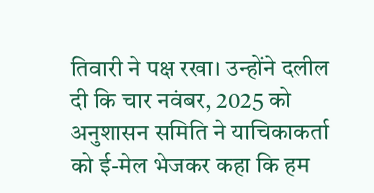तिवारी ने पक्ष रखा। उन्होंने दलील दी कि चार नवंबर, 2025 को अनुशासन समिति ने याचिकाकर्ता को ई-मेल भेजकर कहा कि हम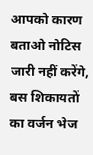आपको कारण बताओ नोटिस जारी नहीं करेंगे, बस शिकायतों का वर्जन भेज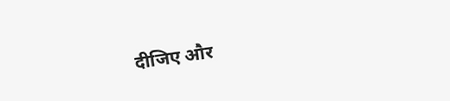दीजिए और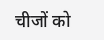चीजों को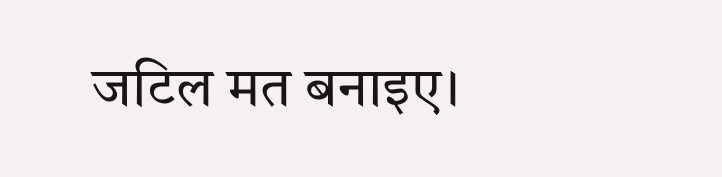जटिल मत बनाइए।